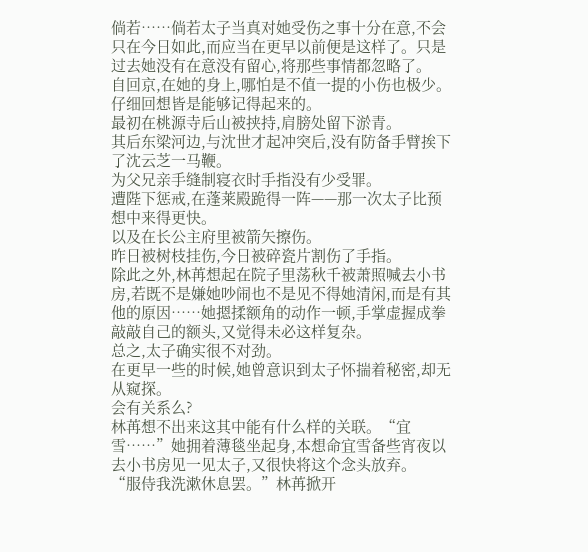倘若……倘若太子当真对她受伤之事十分在意,不会只在今日如此,而应当在更早以前便是这样了。只是过去她没有在意没有留心,将那些事情都忽略了。
自回京,在她的身上,哪怕是不值一提的小伤也极少。
仔细回想皆是能够记得起来的。
最初在桃源寺后山被挟持,肩膀处留下淤青。
其后东梁河边,与沈世才起冲突后,没有防备手臂挨下了沈云芝一马鞭。
为父兄亲手缝制寝衣时手指没有少受罪。
遭陛下惩戒,在蓬莱殿跪得一阵——那一次太子比预想中来得更快。
以及在长公主府里被箭矢擦伤。
昨日被树枝挂伤,今日被碎瓷片割伤了手指。
除此之外,林苒想起在院子里荡秋千被萧照喊去小书房,若既不是嫌她吵闹也不是见不得她清闲,而是有其他的原因……她摁揉额角的动作一顿,手掌虚握成拳敲敲自己的额头,又觉得未必这样复杂。
总之,太子确实很不对劲。
在更早一些的时候,她曾意识到太子怀揣着秘密,却无从窥探。
会有关系么?
林苒想不出来这其中能有什么样的关联。“宜雪……”她拥着薄毯坐起身,本想命宜雪备些宵夜以去小书房见一见太子,又很快将这个念头放弃。
“服侍我洗漱休息罢。”林苒掀开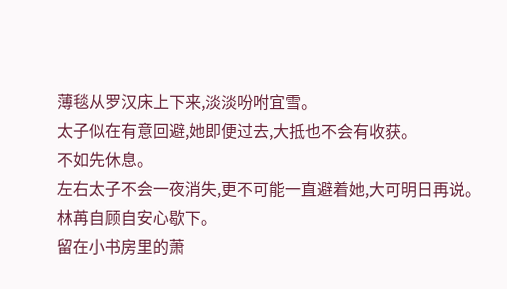薄毯从罗汉床上下来,淡淡吩咐宜雪。
太子似在有意回避,她即便过去,大抵也不会有收获。
不如先休息。
左右太子不会一夜消失,更不可能一直避着她,大可明日再说。
林苒自顾自安心歇下。
留在小书房里的萧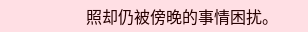照却仍被傍晚的事情困扰。